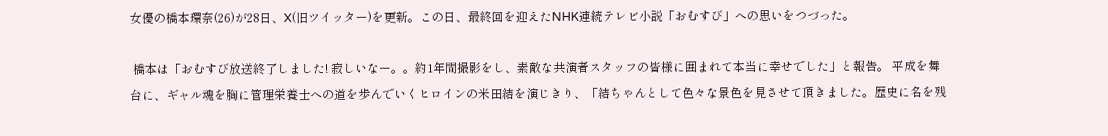女優の橋本環奈(26)が28日、X(旧ツイッター)を更新。この日、最終回を迎えたNHK連続テレビ小説「おむすび」への思いをつづった。

 橋本は「おむすび放送終了しました! 寂しいなー。。約1年間撮影をし、素敵な共演者スタッフの皆様に囲まれて本当に幸せでした」と報告。 平成を舞台に、ギャル魂を胸に管理栄養士への道を歩んでいくヒロインの米田結を演じきり、「結ちゃんとして色々な景色を見させて頂きました。歴史に名を残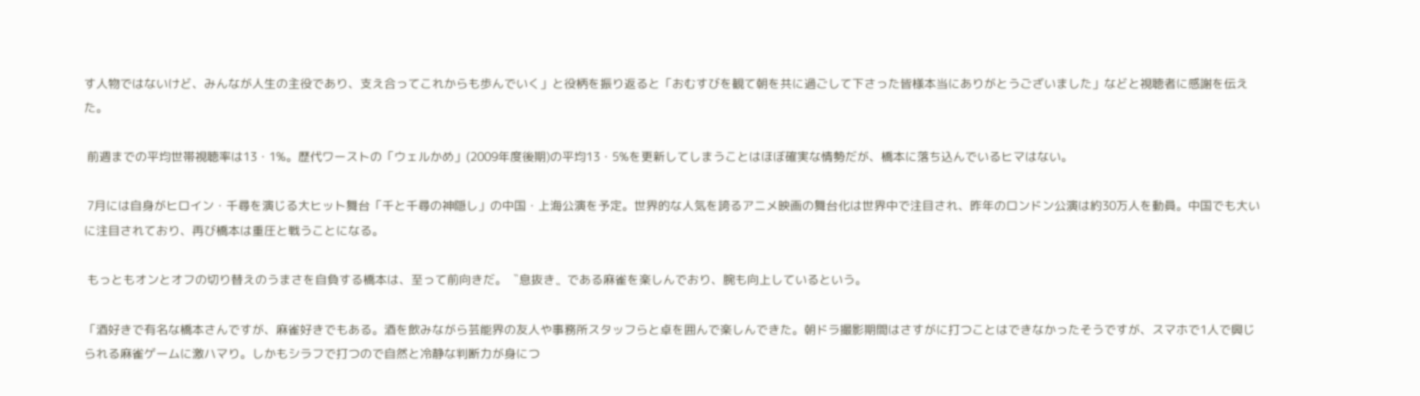す人物ではないけど、みんなが人生の主役であり、支え合ってこれからも歩んでいく」と役柄を振り返ると「おむすびを観て朝を共に過ごして下さった皆様本当にありがとうございました」などと視聴者に感謝を伝えた。

 前週までの平均世帯視聴率は13・1%。歴代ワーストの「ウェルかめ」(2009年度後期)の平均13・5%を更新してしまうことはほぼ確実な情勢だが、橋本に落ち込んでいるヒマはない。

 7月には自身がヒロイン・千尋を演じる大ヒット舞台「千と千尋の神隠し」の中国・上海公演を予定。世界的な人気を誇るアニメ映画の舞台化は世界中で注目され、昨年のロンドン公演は約30万人を動員。中国でも大いに注目されており、再び橋本は重圧と戦うことになる。

 もっともオンとオフの切り替えのうまさを自負する橋本は、至って前向きだ。〝息抜き〟である麻雀を楽しんでおり、腕も向上しているという。

「酒好きで有名な橋本さんですが、麻雀好きでもある。酒を飲みながら芸能界の友人や事務所スタッフらと卓を囲んで楽しんできた。朝ドラ撮影期間はさすがに打つことはできなかったそうですが、スマホで1人で興じられる麻雀ゲームに激ハマり。しかもシラフで打つので自然と冷静な判断力が身につ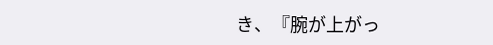き、『腕が上がっ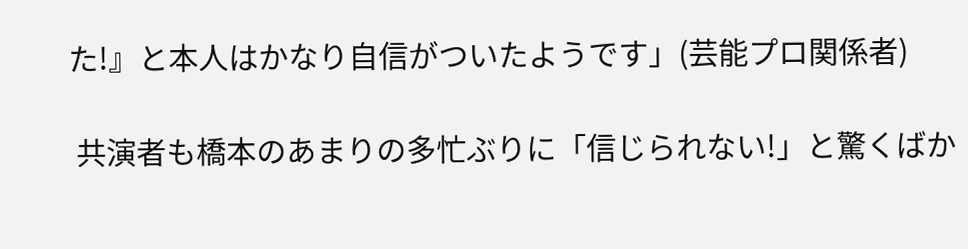た!』と本人はかなり自信がついたようです」(芸能プロ関係者)

 共演者も橋本のあまりの多忙ぶりに「信じられない!」と驚くばか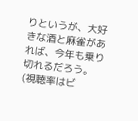りというが、大好きな酒と麻雀があれば、今年も乗り切れるだろう。(視聴率はビ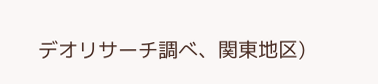デオリサーチ調べ、関東地区)